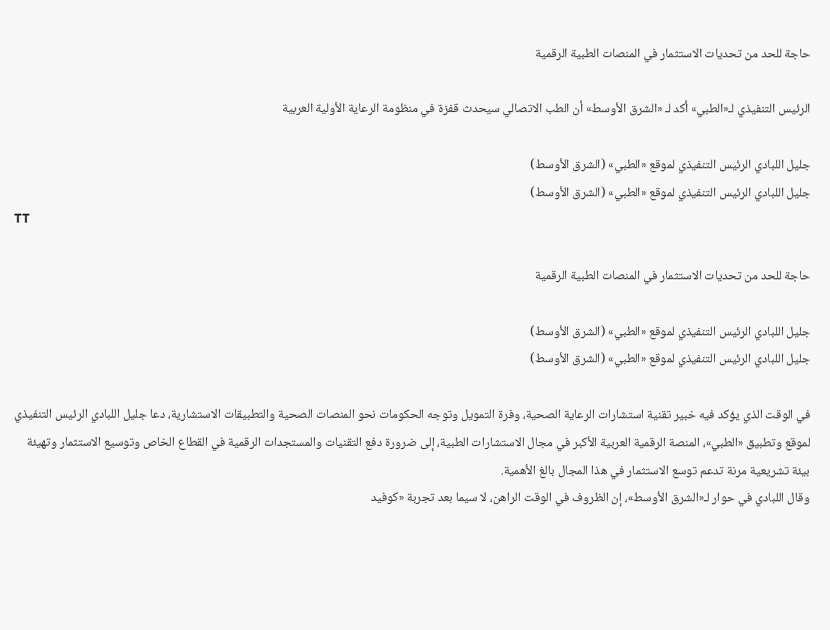حاجة للحد من تحديات الاستثمار في المنصات الطبية الرقمية

الرئيس التنفيذي لـ«الطبي» أكد لـ «الشرق الأوسط» أن الطب الاتصالي سيحدث قفزة في منظومة الرعاية الأولية العربية

جليل اللبادي الرئيس التنفيذي لموقع «الطبي» (الشرق الأوسط)
جليل اللبادي الرئيس التنفيذي لموقع «الطبي» (الشرق الأوسط)
TT

حاجة للحد من تحديات الاستثمار في المنصات الطبية الرقمية

جليل اللبادي الرئيس التنفيذي لموقع «الطبي» (الشرق الأوسط)
جليل اللبادي الرئيس التنفيذي لموقع «الطبي» (الشرق الأوسط)

في الوقت الذي يؤكد فيه خبير تقنية استشارات الرعاية الصحية، وفرة التمويل وتوجه الحكومات نحو المنصات الصحية والتطبيقات الاستشارية، دعا جليل اللبادي الرئيس التنفيذي لموقع وتطبيق «الطبي»، المنصة الرقمية العربية الأكبر في مجال الاستشارات الطبية، إلى ضرورة دفع التقنيات والمستجدات الرقمية في القطاع الخاص وتوسيع الاستثمار وتهيئة بيئة تشريعية مرنة تدعم توسع الاستثمار في هذا المجال بالغ الأهمية.
وقال اللبادي في حوار لـ«الشرق الأوسط»، إن الظروف في الوقت الراهن، لا سيما بعد تجربة «كوفيد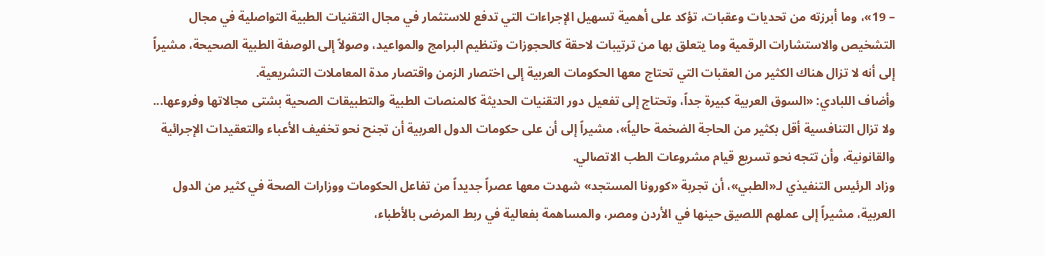– 19»، وما أبرزته من تحديات وعقبات، تؤكد على أهمية تسهيل الإجراءات التي تدفع للاستثمار في مجال التقنيات الطبية التواصلية في مجال التشخيص والاستشارات الرقمية وما يتعلق بها من ترتيبات لاحقة كالحجوزات وتنظيم البرامج والمواعيد، وصولاً إلى الوصفة الطبية الصحيحة، مشيراً إلى أنه لا تزال هناك الكثير من العقبات التي تحتاج معها الحكومات العربية إلى اختصار الزمن واقتصار مدة المعاملات التشريعية.
وأضاف اللبادي: «السوق العربية كبيرة جداً، وتحتاج إلى تفعيل دور التقنيات الحديثة كالمنصات الطبية والتطبيقات الصحية بشتى مجالاتها وفروعها... ولا تزال التنافسية أقل بكثير من الحاجة الضخمة حالياً»، مشيراً إلى أن على حكومات الدول العربية أن تجنح نحو تخفيف الأعباء والتعقيدات الإجرائية والقانونية، وأن تتجه نحو تسريع قيام مشروعات الطب الاتصالي.
وزاد الرئيس التنفيذي لـ«الطبي»، أن تجربة «كورونا المستجد» شهدت معها عصراً جديداً من تفاعل الحكومات ووزارات الصحة في كثير من الدول العربية، مشيراً إلى عملهم اللصيق حينها في الأردن ومصر، والمساهمة بفعالية في ربط المرضى بالأطباء،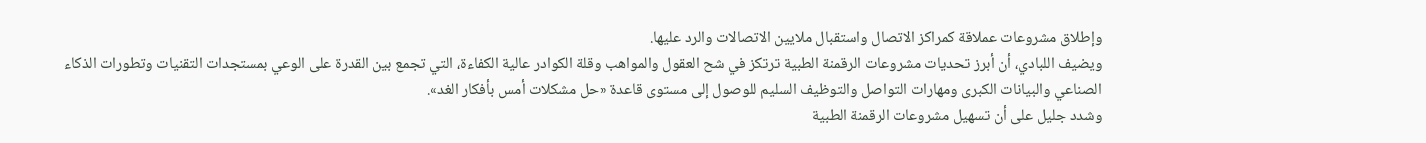وإطلاق مشروعات عملاقة كمراكز الاتصال واستقبال ملايين الاتصالات والرد عليها.
ويضيف اللبادي، أن أبرز تحديات مشروعات الرقمنة الطبية ترتكز في شح العقول والمواهب وقلة الكوادر عالية الكفاءة، التي تجمع بين القدرة على الوعي بمستجدات التقنيات وتطورات الذكاء الصناعي والبيانات الكبرى ومهارات التواصل والتوظيف السليم للوصول إلى مستوى قاعدة «حل مشكلات أمس بأفكار الغد».
وشدد جليل على أن تسهيل مشروعات الرقمنة الطبية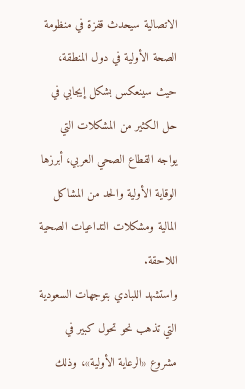الاتصالية سيحدث قفزة في منظومة الصحة الأولية في دول المنطقة، حيث سينعكس بشكل إيجابي في حل الكثير من المشكلات التي يواجه القطاع الصحي العربي، أبرزها الوقاية الأولية والحد من المشاكل المالية ومشكلات التداعيات الصحية اللاحقة.
واستشهد اللبادي بتوجهات السعودية التي تذهب نحو تحول كبير في مشروع «الرعاية الأولية»، وذلك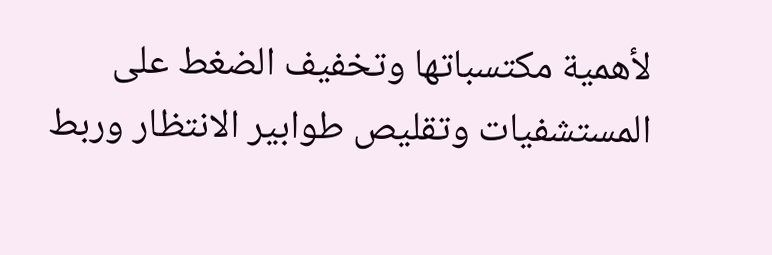لأهمية مكتسباتها وتخفيف الضغط على المستشفيات وتقليص طوابير الانتظار وربط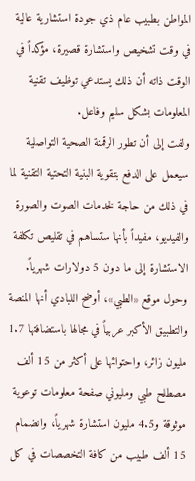المواطن بطبيب عام ذي جودة استشارية عالية في وقت تشخيص واستشارة قصيرة، مؤكداً في الوقت ذاته أن ذلك يستدعي توظيف تقنية المعلومات بشكل سليم وفاعل.
ولفت إلى أن تطور الرقمنة الصحية التواصلية سيعمل على الدفع بتقوية البنية التحتية التقنية لما في ذلك من حاجة لخدمات الصوت والصورة والفيديو، مفيداً بأنها ستساهم في تقليص تكلفة الاستشارة إلى ما دون 5 دولارات شهرياً.
وحول موقع «الطبي»، أوضح اللبادي أنها المنصة والتطبيق الأكبر عربياً في مجالها باستضافتها 1.7 مليون زائر، واحتوائها على أكثر من 15 ألف مصطلح طبي ومليوني صفحة معلومات توعوية موثوقة و4.5 مليون استشارة شهرياً، وانضمام 15 ألف طبيب من كافة التخصصات في كل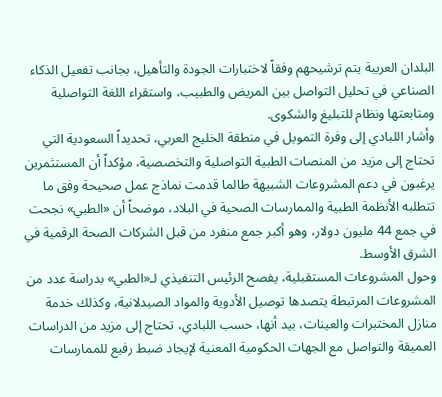البلدان العربية يتم ترشيحهم وفقاً لاختبارات الجودة والتأهيل، بجانب تفعيل الذكاء الصناعي في تحليل التواصل بين المريض والطبيب، واستقراء اللغة التواصلية ومتابعتها ونظام للتبليغ والشكوى.
وأشار اللبادي إلى وفرة التمويل في منطقة الخليج العربي، تحديداً السعودية التي تحتاج إلى مزيد من المنصات الطبية التواصلية والتخصصية، مؤكداً أن المستثمرين يرغبون في دعم المشروعات الشبيهة طالما قدمت نماذج عمل صحيحة وفق ما تتطلبه الأنظمة الطبية والممارسات الصحية في البلاد، موضحاً أن «الطبي» نجحت في جمع 44 مليون دولار، وهو أكبر جمع منفرد من قبل الشركات الصحة الرقمية في الشرق الأوسط.
وحول المشروعات المستقبلية، يفصح الرئيس التنفيذي لـ«الطبي» بدراسة عدد من المشروعات المرتبطة يتصدها توصيل الأدوية والمواد الصيدلانية، وكذلك خدمة منازل المختبرات والعينات، بيد أنها، حسب اللبادي، تحتاج إلى مزيد من الدراسات العميقة والتواصل مع الجهات الحكومية المعنية لإيجاد ضبط رفيع للممارسات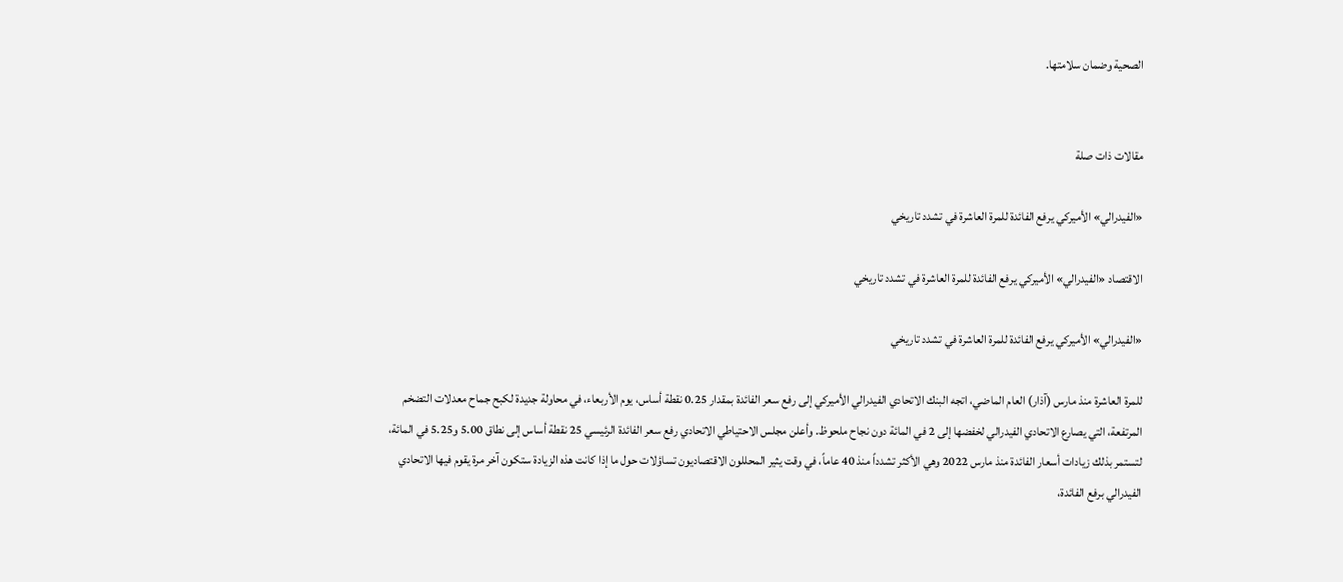الصحية وضمان سلامتها.


مقالات ذات صلة

«الفيدرالي» الأميركي يرفع الفائدة للمرة العاشرة في تشدد تاريخي

الاقتصاد «الفيدرالي» الأميركي يرفع الفائدة للمرة العاشرة في تشدد تاريخي

«الفيدرالي» الأميركي يرفع الفائدة للمرة العاشرة في تشدد تاريخي

للمرة العاشرة منذ مارس (آذار) العام الماضي، اتجه البنك الاتحادي الفيدرالي الأميركي إلى رفع سعر الفائدة بمقدار 0.25 نقطة أساس، يوم الأربعاء، في محاولة جديدة لكبح جماح معدلات التضخم المرتفعة، التي يصارع الاتحادي الفيدرالي لخفضها إلى 2 في المائة دون نجاح ملحوظ. وأعلن مجلس الاحتياطي الاتحادي رفع سعر الفائدة الرئيسي 25 نقطة أساس إلى نطاق 5.00 و5.25 في المائة، لتستمر بذلك زيادات أسعار الفائدة منذ مارس 2022 وهي الأكثر تشدداً منذ 40 عاماً، في وقت يثير المحللون الاقتصاديون تساؤلات حول ما إذا كانت هذه الزيادة ستكون آخر مرة يقوم فيها الاتحادي الفيدرالي برفع الفائدة،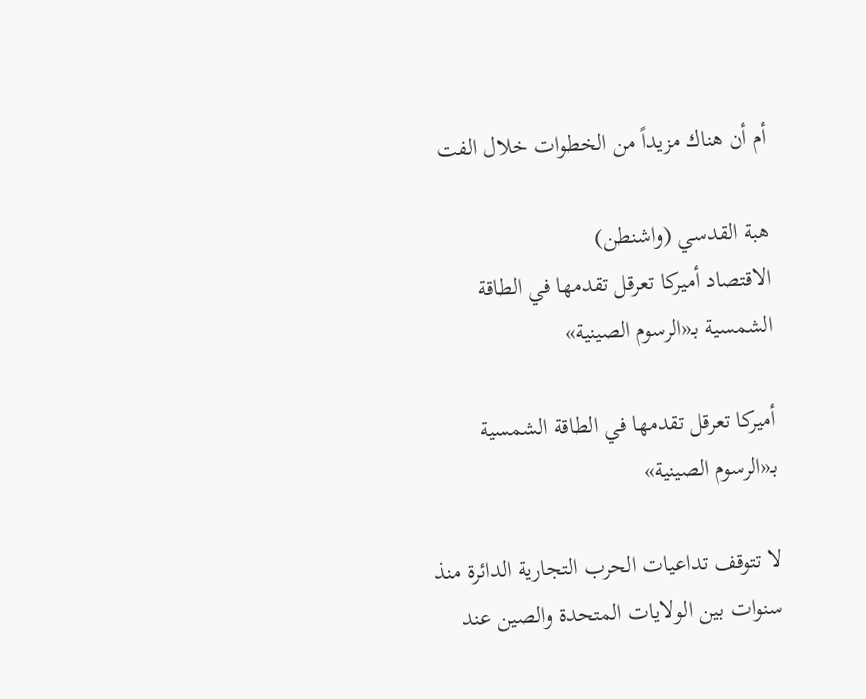أم أن هناك مزيداً من الخطوات خلال الفت

هبة القدسي (واشنطن)
الاقتصاد أميركا تعرقل تقدمها في الطاقة الشمسية بـ«الرسوم الصينية»

أميركا تعرقل تقدمها في الطاقة الشمسية بـ«الرسوم الصينية»

لا تتوقف تداعيات الحرب التجارية الدائرة منذ سنوات بين الولايات المتحدة والصين عند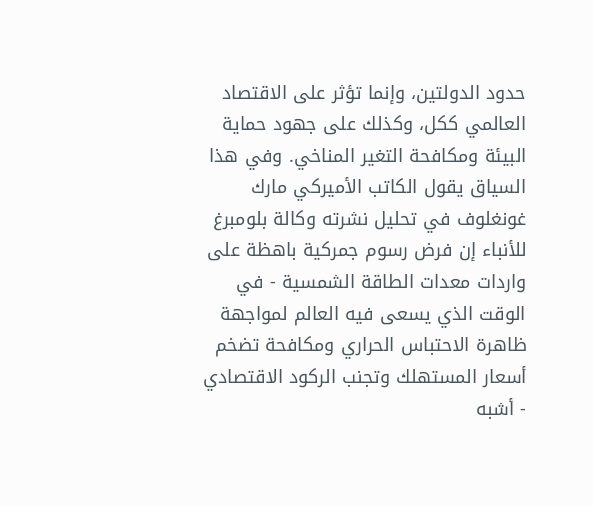حدود الدولتين، وإنما تؤثر على الاقتصاد العالمي ككل، وكذلك على جهود حماية البيئة ومكافحة التغير المناخي. وفي هذا السياق يقول الكاتب الأميركي مارك غونغلوف في تحليل نشرته وكالة بلومبرغ للأنباء إن فرض رسوم جمركية باهظة على واردات معدات الطاقة الشمسية - في الوقت الذي يسعى فيه العالم لمواجهة ظاهرة الاحتباس الحراري ومكافحة تضخم أسعار المستهلك وتجنب الركود الاقتصادي - أشبه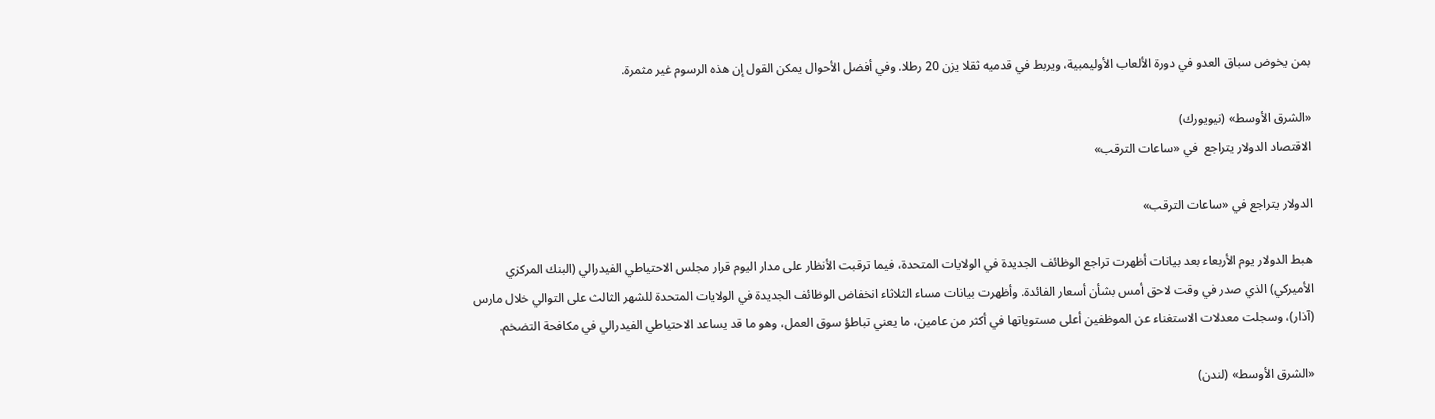بمن يخوض سباق العدو في دورة الألعاب الأوليمبية، ويربط في قدميه ثقلا يزن 20 رطلا. وفي أفضل الأحوال يمكن القول إن هذه الرسوم غير مثمرة.

«الشرق الأوسط» (نيويورك)
الاقتصاد الدولار يتراجع  في «ساعات الترقب»

الدولار يتراجع في «ساعات الترقب»

هبط الدولار يوم الأربعاء بعد بيانات أظهرت تراجع الوظائف الجديدة في الولايات المتحدة، فيما ترقبت الأنظار على مدار اليوم قرار مجلس الاحتياطي الفيدرالي (البنك المركزي الأميركي) الذي صدر في وقت لاحق أمس بشأن أسعار الفائدة. وأظهرت بيانات مساء الثلاثاء انخفاض الوظائف الجديدة في الولايات المتحدة للشهر الثالث على التوالي خلال مارس (آذار)، وسجلت معدلات الاستغناء عن الموظفين أعلى مستوياتها في أكثر من عامين، ما يعني تباطؤ سوق العمل، وهو ما قد يساعد الاحتياطي الفيدرالي في مكافحة التضخم.

«الشرق الأوسط» (لندن)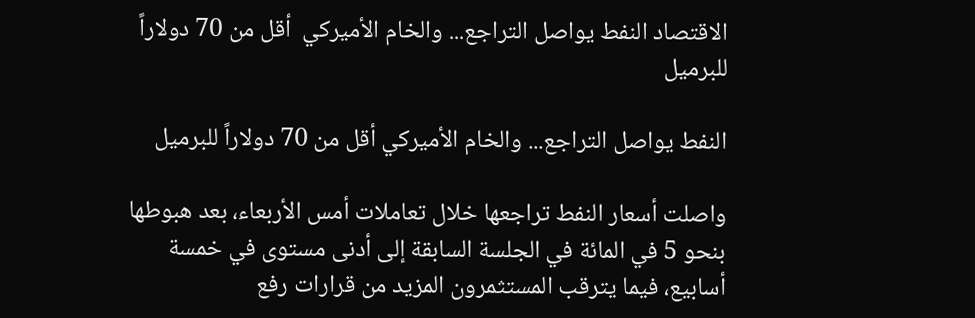الاقتصاد النفط يواصل التراجع... والخام الأميركي  أقل من 70 دولاراً للبرميل

النفط يواصل التراجع... والخام الأميركي أقل من 70 دولاراً للبرميل

واصلت أسعار النفط تراجعها خلال تعاملات أمس الأربعاء، بعد هبوطها بنحو 5 في المائة في الجلسة السابقة إلى أدنى مستوى في خمسة أسابيع، فيما يترقب المستثمرون المزيد من قرارات رفع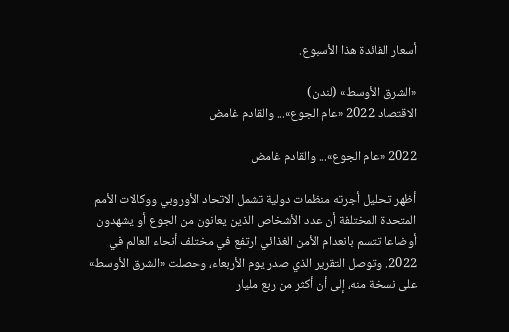أسعار الفائدة هذا الأسبوع.

«الشرق الأوسط» (لندن)
الاقتصاد 2022 «عام الجوع»... والقادم غامض

2022 «عام الجوع»... والقادم غامض

أظهر تحليل أجرته منظمات دولية تشمل الاتحاد الأوروبي ووكالات الأمم المتحدة المختلفة أن عدد الأشخاص الذين يعانون من الجوع أو يشهدون أوضاعا تتسم بانعدام الأمن الغذائي ارتفع في مختلف أنحاء العالم في 2022. وتوصل التقرير الذي صدر يوم الأربعاء، وحصلت «الشرق الأوسط» على نسخة منه، إلى أن أكثر من ربع مليار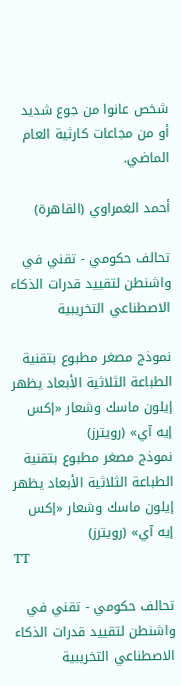شخص عانوا من جوع شديد أو من مجاعات كارثية العام الماضي.

أحمد الغمراوي (القاهرة)

تحالف حكومي - تقني في واشنطن لتقييد قدرات الذكاء الاصطناعي التخريبية

نموذج مصغر مطبوع بتقنية الطباعة الثلاثية الأبعاد يظهر إيلون ماسك وشعار «إكس إيه آي» (رويترز)
نموذج مصغر مطبوع بتقنية الطباعة الثلاثية الأبعاد يظهر إيلون ماسك وشعار «إكس إيه آي» (رويترز)
TT

تحالف حكومي - تقني في واشنطن لتقييد قدرات الذكاء الاصطناعي التخريبية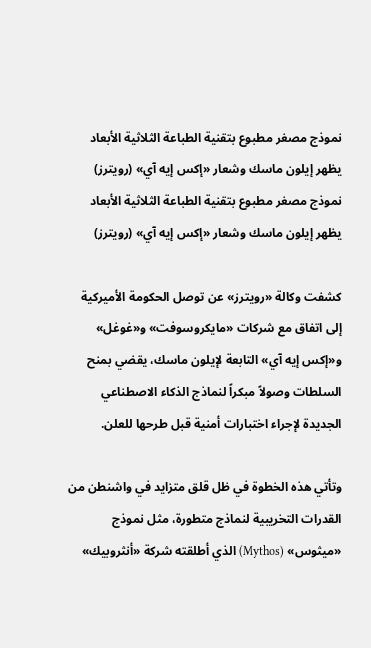نموذج مصغر مطبوع بتقنية الطباعة الثلاثية الأبعاد يظهر إيلون ماسك وشعار «إكس إيه آي» (رويترز)
نموذج مصغر مطبوع بتقنية الطباعة الثلاثية الأبعاد يظهر إيلون ماسك وشعار «إكس إيه آي» (رويترز)

كشفت وكالة «رويترز» عن توصل الحكومة الأميركية إلى اتفاق مع شركات «مايكروسوفت» و«غوغل» و«إكس إيه آي» التابعة لإيلون ماسك، يقضي بمنح السلطات وصولاً مبكراً لنماذج الذكاء الاصطناعي الجديدة لإجراء اختبارات أمنية قبل طرحها للعلن.

وتأتي هذه الخطوة في ظل قلق متزايد في واشنطن من القدرات التخريبية لنماذج متطورة، مثل نموذج «ميثوس» (Mythos) الذي أطلقته شركة «أنثروبيك»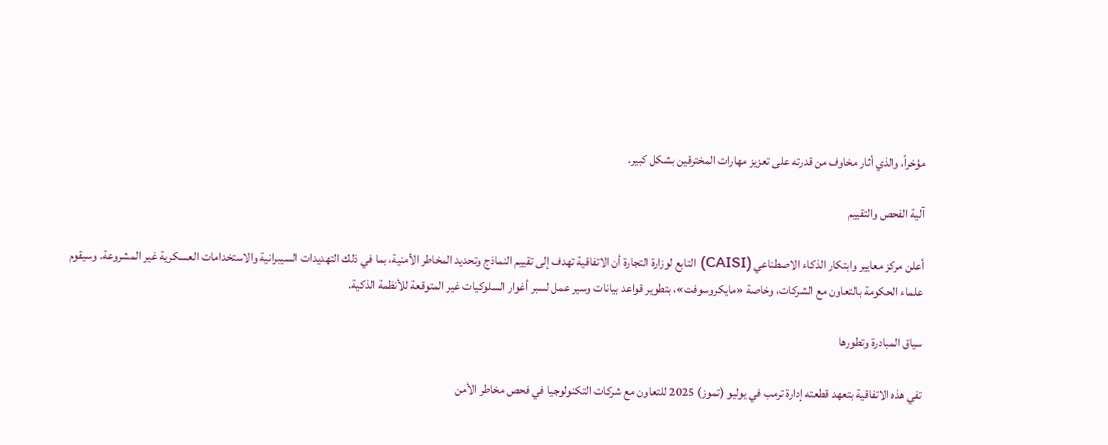مؤخراً، والذي أثار مخاوف من قدرته على تعزيز مهارات المخترقين بشكل كبير.

آلية الفحص والتقييم

أعلن مركز معايير وابتكار الذكاء الاصطناعي (CAISI) التابع لوزارة التجارة أن الاتفاقية تهدف إلى تقييم النماذج وتحديد المخاطر الأمنية، بما في ذلك التهديدات السيبرانية والاستخدامات العسكرية غير المشروعة. وسيقوم علماء الحكومة بالتعاون مع الشركات، وخاصة «مايكروسوفت»، بتطوير قواعد بيانات وسير عمل لسبر أغوار السلوكيات غير المتوقعة للأنظمة الذكية.

سياق المبادرة وتطورها

تفي هذه الاتفاقية بتعهد قطعته إدارة ترمب في يوليو (تموز) 2025 للتعاون مع شركات التكنولوجيا في فحص مخاطر الأمن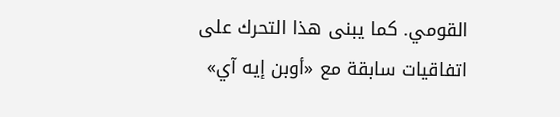القومي. كما يبنى هذا التحرك على اتفاقيات سابقة مع «أوبن إيه آي»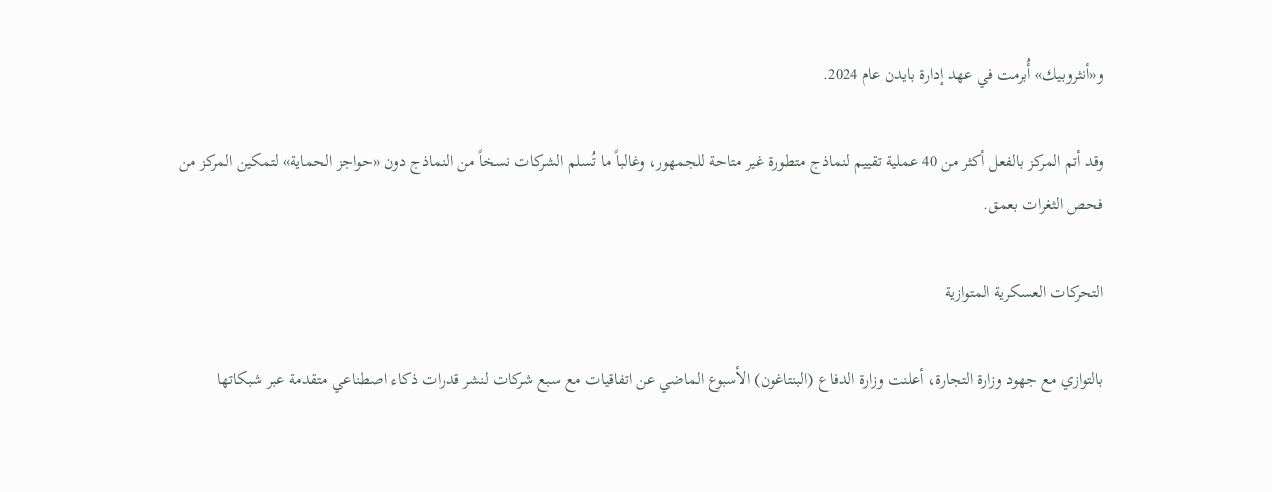و«أنثروبيك» أُبرمت في عهد إدارة بايدن عام 2024.

وقد أتم المركز بالفعل أكثر من 40 عملية تقييم لنماذج متطورة غير متاحة للجمهور، وغالباً ما تُسلم الشركات نسخاً من النماذج دون «حواجز الحماية» لتمكين المركز من فحص الثغرات بعمق.

التحركات العسكرية المتوازية

بالتوازي مع جهود وزارة التجارة، أعلنت وزارة الدفاع (البنتاغون) الأسبوع الماضي عن اتفاقيات مع سبع شركات لنشر قدرات ذكاء اصطناعي متقدمة عبر شبكاتها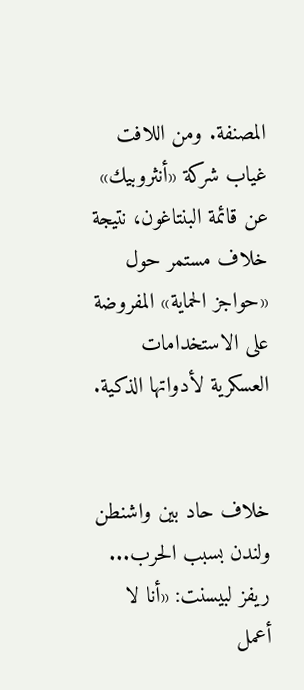المصنفة. ومن اللافت غياب شركة «أنثروبيك» عن قائمة البنتاغون، نتيجة خلاف مستمر حول «حواجز الحماية» المفروضة على الاستخدامات العسكرية لأدواتها الذكية.


خلاف حاد بين واشنطن ولندن بسبب الحرب... ريفز لبيسنت: «أنا لا أعمل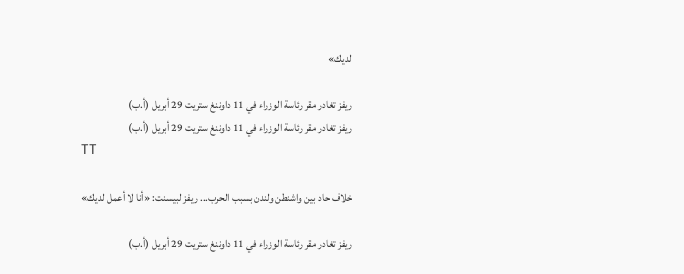لديك»

ريفز تغادر مقر رئاسة الوزراء في 11 داوننغ ستريت 29 أبريل (أ.ب)
ريفز تغادر مقر رئاسة الوزراء في 11 داوننغ ستريت 29 أبريل (أ.ب)
TT

خلاف حاد بين واشنطن ولندن بسبب الحرب... ريفز لبيسنت: «أنا لا أعمل لديك»

ريفز تغادر مقر رئاسة الوزراء في 11 داوننغ ستريت 29 أبريل (أ.ب)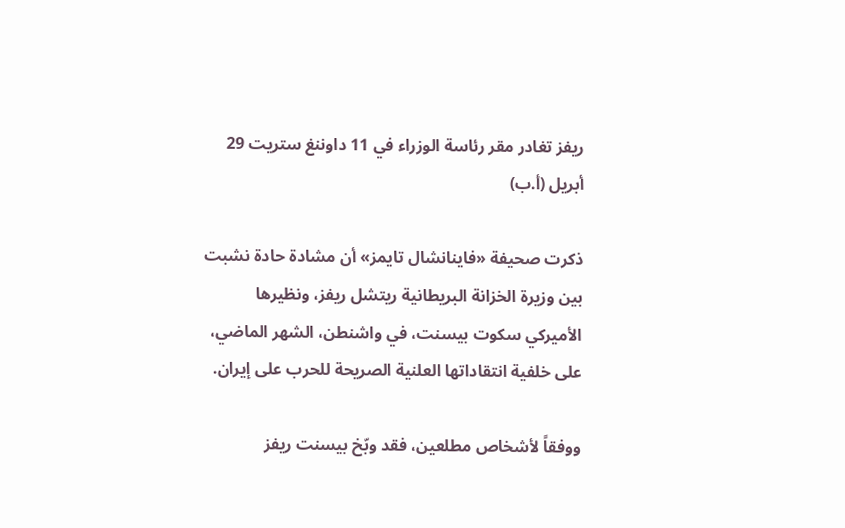ريفز تغادر مقر رئاسة الوزراء في 11 داوننغ ستريت 29 أبريل (أ.ب)

ذكرت صحيفة «فاينانشال تايمز» أن مشادة حادة نشبت بين وزيرة الخزانة البريطانية ريتشل ريفز، ونظيرها الأميركي سكوت بيسنت، في واشنطن، الشهر الماضي، على خلفية انتقاداتها العلنية الصريحة للحرب على إيران.

ووفقاً لأشخاص مطلعين، فقد وبّخ بيسنت ريفز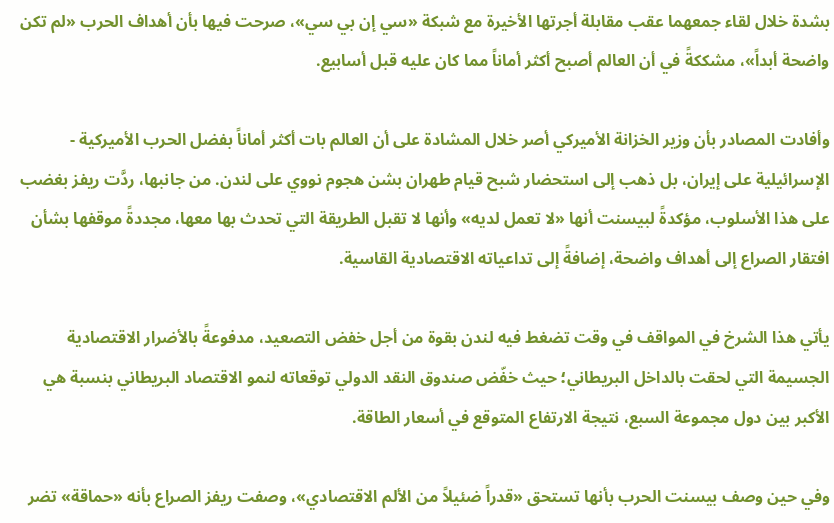بشدة خلال لقاء جمعهما عقب مقابلة أجرتها الأخيرة مع شبكة «سي إن بي سي»، صرحت فيها بأن أهداف الحرب «لم تكن واضحة أبداً»، مشككةً في أن العالم أصبح أكثر أماناً مما كان عليه قبل أسابيع.

وأفادت المصادر بأن وزير الخزانة الأميركي أصر خلال المشادة على أن العالم بات أكثر أماناً بفضل الحرب الأميركية - الإسرائيلية على إيران، بل ذهب إلى استحضار شبح قيام طهران بشن هجوم نووي على لندن. من جانبها، ردَّت ريفز بغضب على هذا الأسلوب، مؤكدةً لبيسنت أنها «لا تعمل لديه» وأنها لا تقبل الطريقة التي تحدث بها معها، مجددةً موقفها بشأن افتقار الصراع إلى أهداف واضحة، إضافةً إلى تداعياته الاقتصادية القاسية.

يأتي هذا الشرخ في المواقف في وقت تضغط فيه لندن بقوة من أجل خفض التصعيد، مدفوعةً بالأضرار الاقتصادية الجسيمة التي لحقت بالداخل البريطاني؛ حيث خفّض صندوق النقد الدولي توقعاته لنمو الاقتصاد البريطاني بنسبة هي الأكبر بين دول مجموعة السبع، نتيجة الارتفاع المتوقع في أسعار الطاقة.

وفي حين وصف بيسنت الحرب بأنها تستحق «قدراً ضئيلاً من الألم الاقتصادي»، وصفت ريفز الصراع بأنه «حماقة» تضر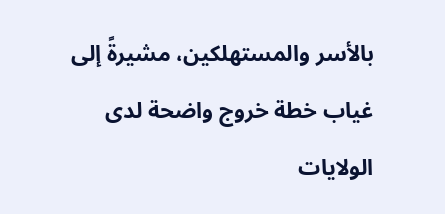بالأسر والمستهلكين، مشيرةً إلى غياب خطة خروج واضحة لدى الولايات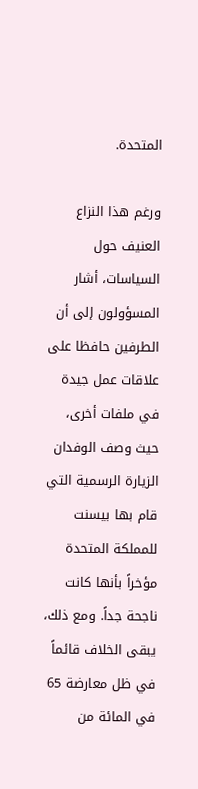المتحدة.

ورغم هذا النزاع العنيف حول السياسات، أشار المسؤولون إلى أن الطرفين حافظا على علاقات عمل جيدة في ملفات أخرى، حيث وصف الوفدان الزيارة الرسمية التي قام بها بيسنت للمملكة المتحدة مؤخراً بأنها كانت ناجحة جداً. ومع ذلك، يبقى الخلاف قائماً في ظل معارضة 65 في المائة من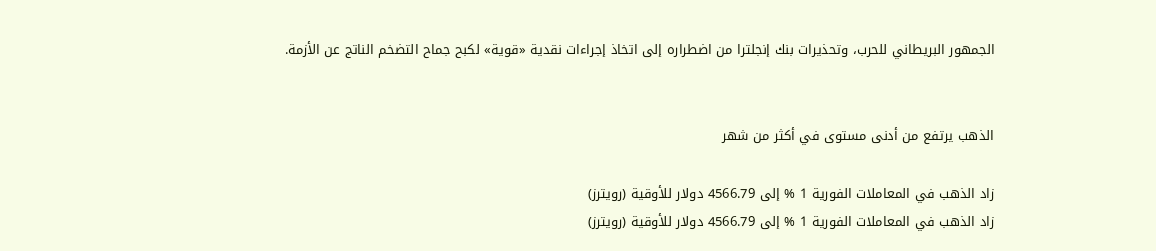الجمهور البريطاني للحرب، وتحذيرات بنك إنجلترا من اضطراره إلى اتخاذ إجراءات نقدية «قوية» لكبح جماح التضخم الناتج عن الأزمة.


الذهب يرتفع من أدنى مستوى في أكثر من شهر

زاد الذهب في المعاملات الفورية 1 % إلى 4566.79 دولار للأوقية (رويترز)
زاد الذهب في المعاملات الفورية 1 % إلى 4566.79 دولار للأوقية (رويترز)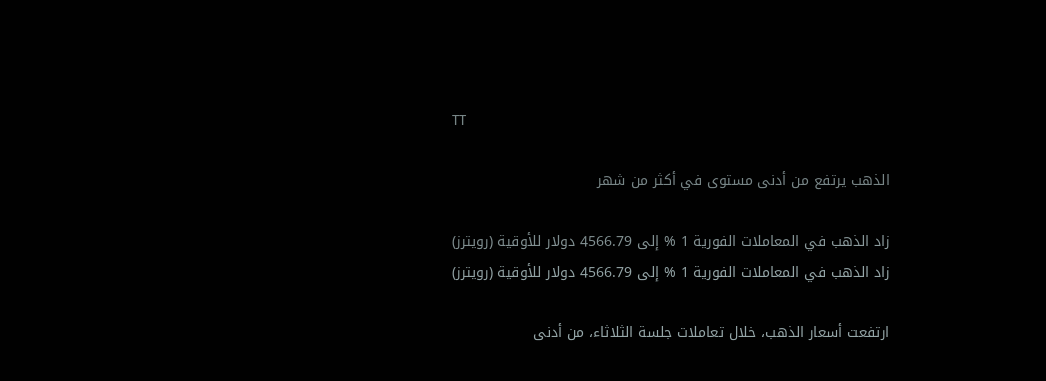TT

الذهب يرتفع من أدنى مستوى في أكثر من شهر

زاد الذهب في المعاملات الفورية 1 % إلى 4566.79 دولار للأوقية (رويترز)
زاد الذهب في المعاملات الفورية 1 % إلى 4566.79 دولار للأوقية (رويترز)

ارتفعت أسعار الذهب، خلال تعاملات جلسة الثلاثاء، من أدنى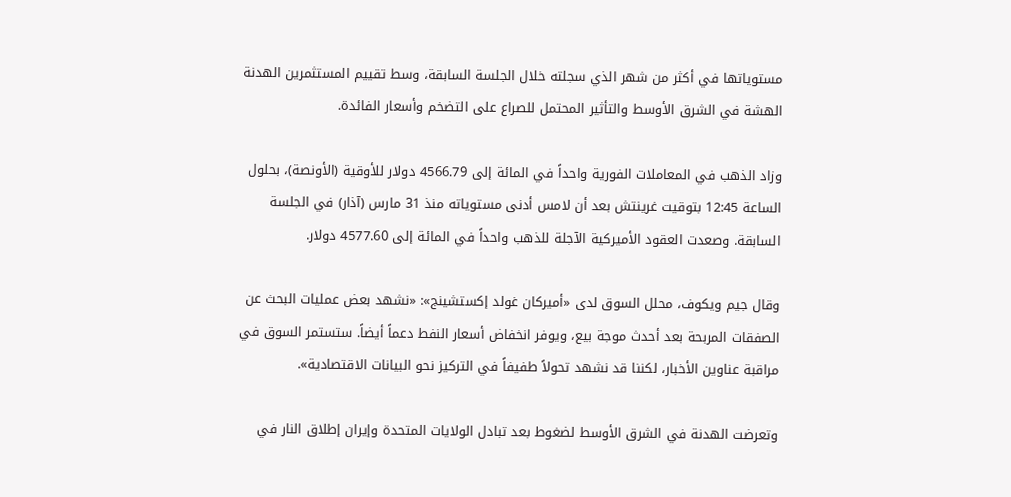مستوياتها في أكثر من شهر الذي سجلته خلال الجلسة السابقة، وسط تقييم المستثمرين الهدنة الهشة في الشرق الأوسط والتأثير المحتمل للصراع على التضخم وأسعار الفائدة.

وزاد الذهب في المعاملات الفورية واحداً في المائة إلى 4566.79 دولار للأوقية (الأونصة)، بحلول الساعة 12:45 بتوقيت غرينتش بعد أن لامس أدنى مستوياته منذ 31 مارس (آذار) في الجلسة السابقة. وصعدت العقود الأميركية الآجلة للذهب واحداً في المائة إلى 4577.60 دولار.

وقال جيم ويكوف، محلل السوق لدى «أميركان غولد إكستشينج»: «نشهد بعض عمليات البحث عن الصفقات المربحة بعد أحدث موجة بيع، ويوفر انخفاض أسعار النفط دعماً أيضاً. ستستمر السوق في مراقبة عناوين الأخبار، لكننا قد نشهد تحولاً طفيفاً في التركيز نحو البيانات الاقتصادية».

وتعرضت الهدنة في الشرق الأوسط لضغوط بعد تبادل الولايات المتحدة وإيران إطلاق النار في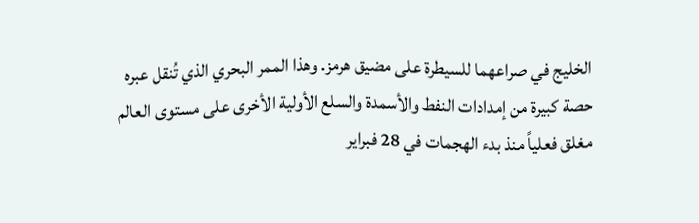الخليج في صراعهما للسيطرة على مضيق هرمز. وهذا الممر البحري الذي تُنقل عبره حصة كبيرة من إمدادات النفط والأسمدة والسلع الأولية الأخرى على مستوى العالم مغلق فعلياً منذ بدء الهجمات في 28 فبراير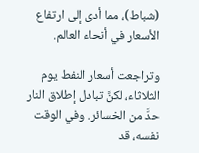(شباط)، مما أدى إلى ارتفاع الأسعار في أنحاء العالم.

وتراجعت أسعار النفط يوم الثلاثاء، لكنَّ تبادل إطلاق النار حدَّ من الخسائر. وفي الوقت نفسه، قد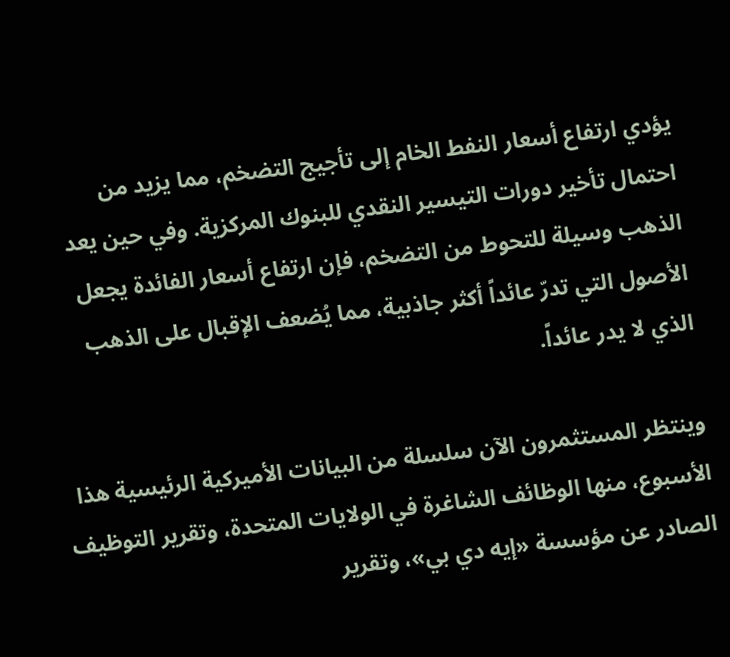يؤدي ارتفاع أسعار النفط الخام إلى تأجيج التضخم، مما يزيد من احتمال تأخير دورات التيسير النقدي للبنوك المركزية. وفي حين يعد الذهب وسيلة للتحوط من التضخم، فإن ارتفاع أسعار الفائدة يجعل الأصول التي تدرّ عائداً أكثر جاذبية، مما يُضعف الإقبال على الذهب الذي لا يدر عائداً.

وينتظر المستثمرون الآن سلسلة من البيانات الأميركية الرئيسية هذا الأسبوع، منها الوظائف الشاغرة في الولايات المتحدة، وتقرير التوظيف الصادر عن مؤسسة «إيه دي بي»، وتقرير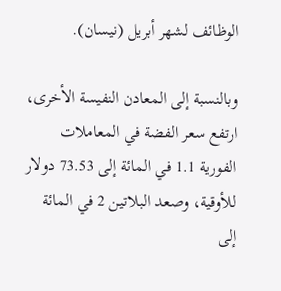الوظائف لشهر أبريل (نيسان).

وبالنسبة إلى المعادن النفيسة الأخرى، ارتفع سعر الفضة في المعاملات الفورية 1.1 في المائة إلى 73.53 دولار للأوقية، وصعد البلاتين 2 في المائة إلى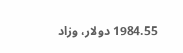1984.55 دولار، وزاد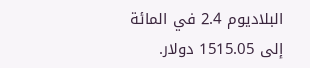البلاديوم 2.4 في المائة إلى 1515.05 دولار.